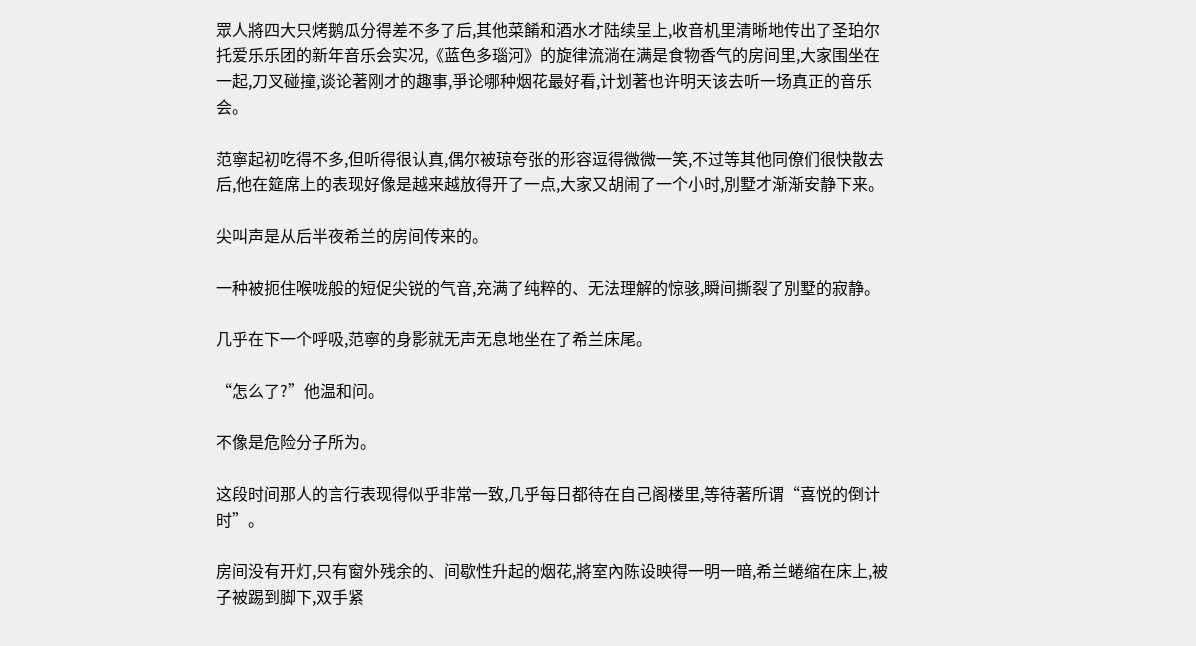眾人將四大只烤鹅瓜分得差不多了后,其他菜餚和酒水才陆续呈上,收音机里清晰地传出了圣珀尔托爱乐乐团的新年音乐会实况,《蓝色多瑙河》的旋律流淌在满是食物香气的房间里,大家围坐在一起,刀叉碰撞,谈论著刚才的趣事,爭论哪种烟花最好看,计划著也许明天该去听一场真正的音乐会。

范寧起初吃得不多,但听得很认真,偶尔被琼夸张的形容逗得微微一笑,不过等其他同僚们很快散去后,他在筵席上的表现好像是越来越放得开了一点,大家又胡闹了一个小时,別墅才渐渐安静下来。

尖叫声是从后半夜希兰的房间传来的。

一种被扼住喉咙般的短促尖锐的气音,充满了纯粹的、无法理解的惊骇,瞬间撕裂了別墅的寂静。

几乎在下一个呼吸,范寧的身影就无声无息地坐在了希兰床尾。

“怎么了?”他温和问。

不像是危险分子所为。

这段时间那人的言行表现得似乎非常一致,几乎每日都待在自己阁楼里,等待著所谓“喜悦的倒计时”。

房间没有开灯,只有窗外残余的、间歇性升起的烟花,將室內陈设映得一明一暗,希兰蜷缩在床上,被子被踢到脚下,双手紧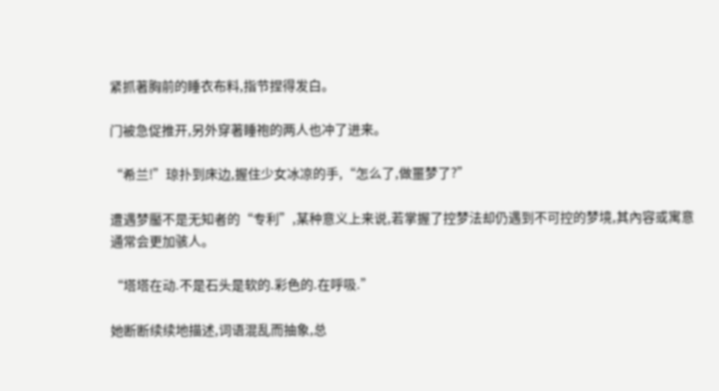紧抓著胸前的睡衣布料,指节捏得发白。

门被急促推开,另外穿著睡袍的两人也冲了进来。

“希兰!”琼扑到床边,握住少女冰凉的手,“怎么了,做噩梦了?”

遭遇梦靨不是无知者的“专利”,某种意义上来说,若掌握了控梦法却仍遇到不可控的梦境,其內容或寓意通常会更加骇人。

“塔塔在动.不是石头是软的.彩色的.在呼吸.”

她断断续续地描述,词语混乱而抽象,总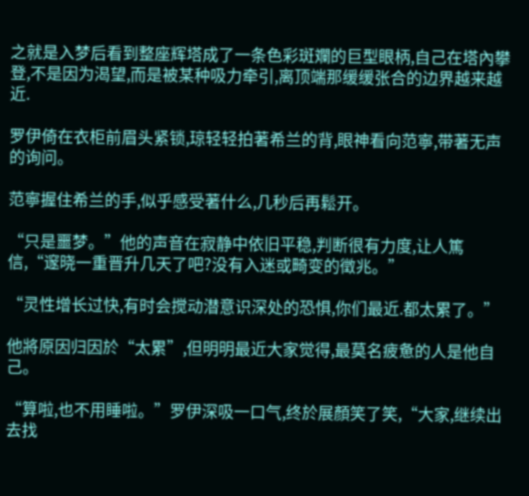之就是入梦后看到整座辉塔成了一条色彩斑斕的巨型眼柄,自己在塔內攀登,不是因为渴望,而是被某种吸力牵引,离顶端那缓缓张合的边界越来越近.

罗伊倚在衣柜前眉头紧锁,琼轻轻拍著希兰的背,眼神看向范寧,带著无声的询问。

范寧握住希兰的手,似乎感受著什么,几秒后再鬆开。

“只是噩梦。”他的声音在寂静中依旧平稳,判断很有力度,让人篤信,“邃晓一重晋升几天了吧?没有入迷或畸变的徵兆。”

“灵性增长过快,有时会搅动潜意识深处的恐惧,你们最近.都太累了。”

他將原因归因於“太累”,但明明最近大家觉得,最莫名疲惫的人是他自己。

“算啦,也不用睡啦。”罗伊深吸一口气,终於展顏笑了笑,“大家,继续出去找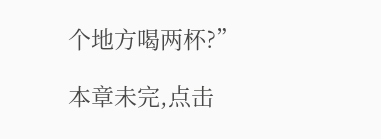个地方喝两杯?”

本章未完,点击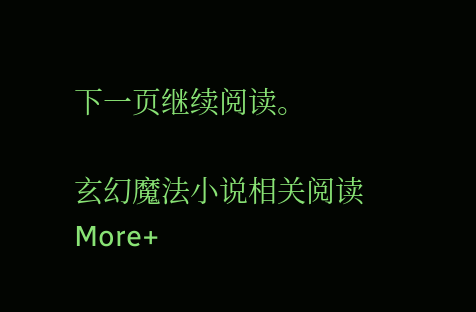下一页继续阅读。

玄幻魔法小说相关阅读More+